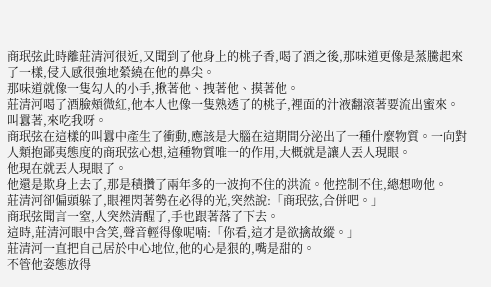商珉弦此時離莊清河很近,又聞到了他身上的桃子香,喝了酒之後,那味道更像是蒸騰起來了一樣,侵入感很強地縈繞在他的鼻尖。
那味道就像一隻勾人的小手,揪著他、拽著他、摸著他。
莊清河喝了酒臉頰微紅,他本人也像一隻熟透了的桃子,裡面的汁液翻滾著要流出蜜來。
叫囂著,來吃我呀。
商珉弦在這樣的叫囂中產生了衝動,應該是大腦在這期間分泌出了一種什麼物質。一向對人類抱鄙夷態度的商珉弦心想,這種物質唯一的作用,大概就是讓人丟人現眼。
他現在就丟人現眼了。
他還是欺身上去了,那是積攢了兩年多的一波拘不住的洪流。他控制不住,總想吻他。
莊清河卻偏頭躲了,眼裡閃著勢在必得的光,突然說:「商珉弦,合併吧。」
商珉弦聞言一窒,人突然清醒了,手也跟著落了下去。
這時,莊清河眼中含笑,聲音輕得像呢喃:「你看,這才是欲擒故縱。」
莊清河一直把自己居於中心地位,他的心是狠的,嘴是甜的。
不管他姿態放得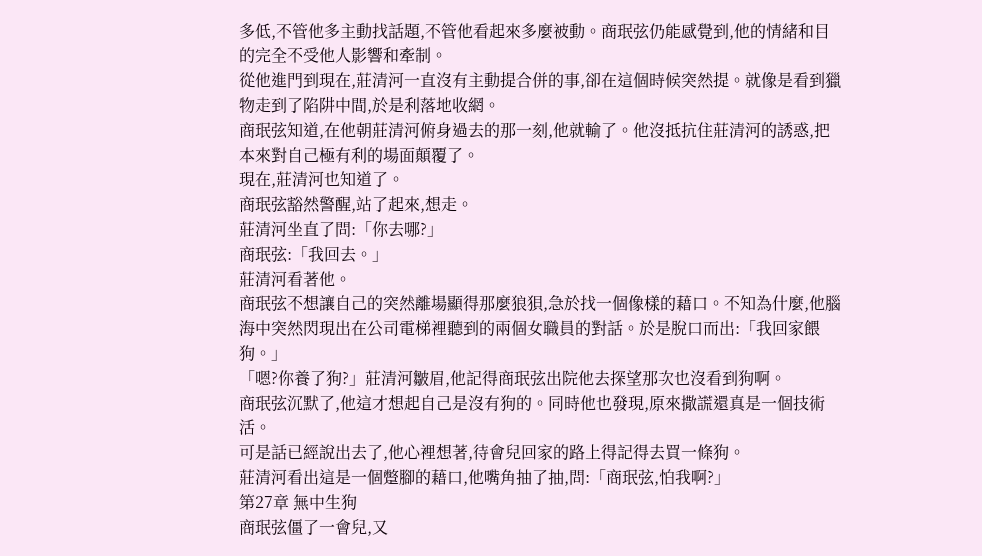多低,不管他多主動找話題,不管他看起來多麼被動。商珉弦仍能感覺到,他的情緒和目的完全不受他人影響和牽制。
從他進門到現在,莊清河一直沒有主動提合併的事,卻在這個時候突然提。就像是看到獵物走到了陷阱中間,於是利落地收網。
商珉弦知道,在他朝莊清河俯身過去的那一刻,他就輸了。他沒抵抗住莊清河的誘惑,把本來對自己極有利的場面顛覆了。
現在,莊清河也知道了。
商珉弦豁然警醒,站了起來,想走。
莊清河坐直了問:「你去哪?」
商珉弦:「我回去。」
莊清河看著他。
商珉弦不想讓自己的突然離場顯得那麼狼狽,急於找一個像樣的藉口。不知為什麼,他腦海中突然閃現出在公司電梯裡聽到的兩個女職員的對話。於是脫口而出:「我回家餵狗。」
「嗯?你養了狗?」莊清河皺眉,他記得商珉弦出院他去探望那次也沒看到狗啊。
商珉弦沉默了,他這才想起自己是沒有狗的。同時他也發現,原來撒謊還真是一個技術活。
可是話已經說出去了,他心裡想著,待會兒回家的路上得記得去買一條狗。
莊清河看出這是一個蹩腳的藉口,他嘴角抽了抽,問:「商珉弦,怕我啊?」
第27章 無中生狗
商珉弦僵了一會兒,又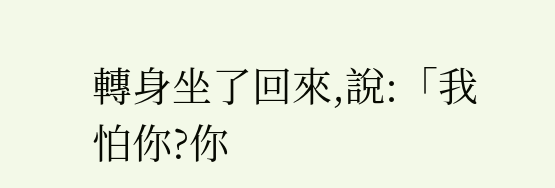轉身坐了回來,說:「我怕你?你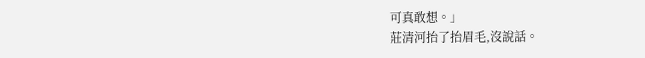可真敢想。」
莊清河抬了抬眉毛,沒說話。